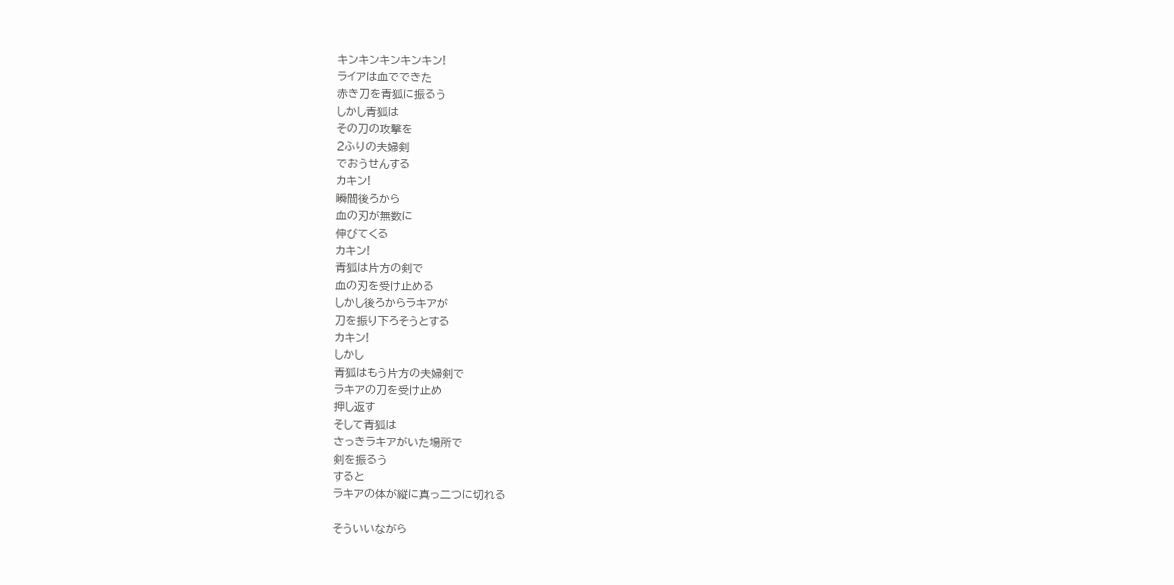キンキンキンキンキン!
ライアは血でできた
赤き刀を青狐に振るう
しかし青狐は
その刀の攻撃を
2ふりの夫婦剣
でおうせんする
カキン!
瞬間後ろから
血の刃が無数に
伸びてくる
カキン!
青狐は片方の剣で
血の刃を受け止める
しかし後ろからラキアが
刀を振り下ろそうとする
カキン!
しかし
青狐はもう片方の夫婦剣で
ラキアの刀を受け止め
押し返す
そして青狐は
さっきラキアがいた場所で
剣を振るう
すると
ラキアの体が縦に真っ二つに切れる

そういいながら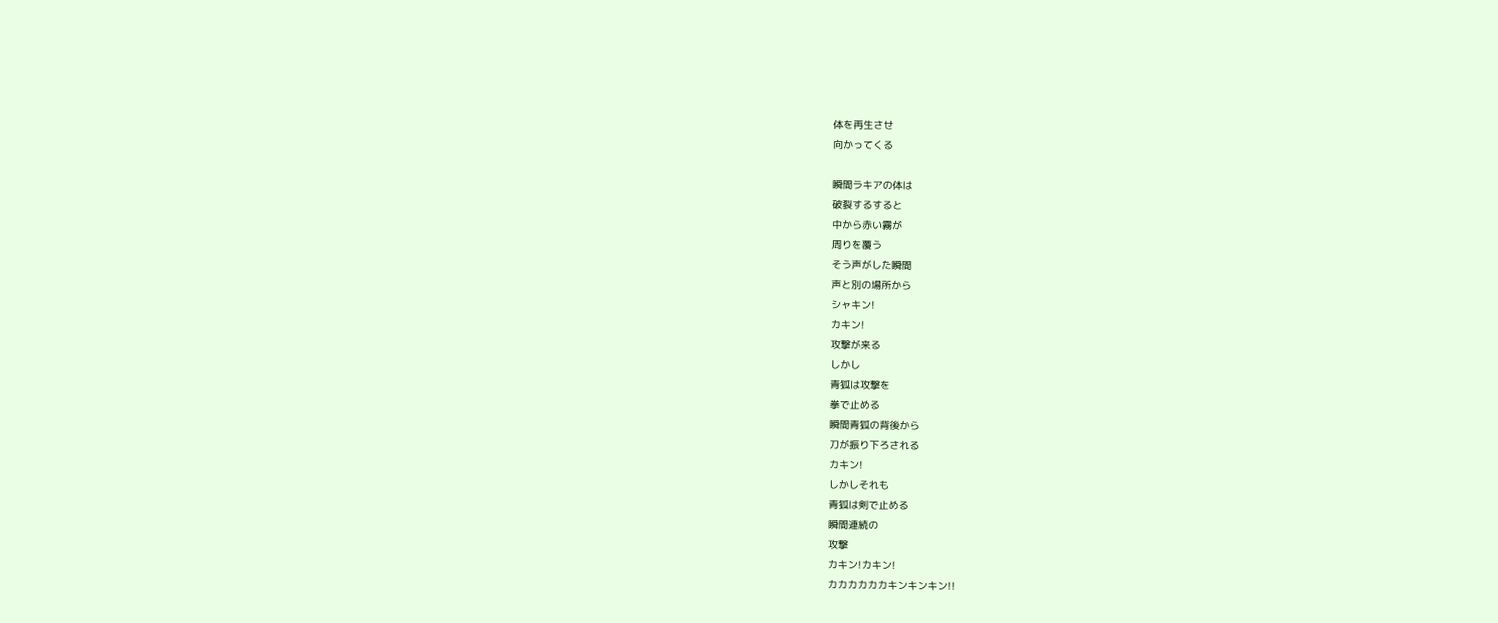体を再生させ
向かってくる

瞬間ラキアの体は
破裂するすると
中から赤い霧が
周りを覆う
そう声がした瞬間
声と別の場所から
シャキン!
カキン!
攻撃が来る
しかし
青狐は攻撃を
拳で止める
瞬間青狐の背後から
刀が振り下ろされる
カキン!
しかしそれも
青狐は剣で止める
瞬間連続の
攻撃
カキン!カキン!
カカカカカカキンキンキン!!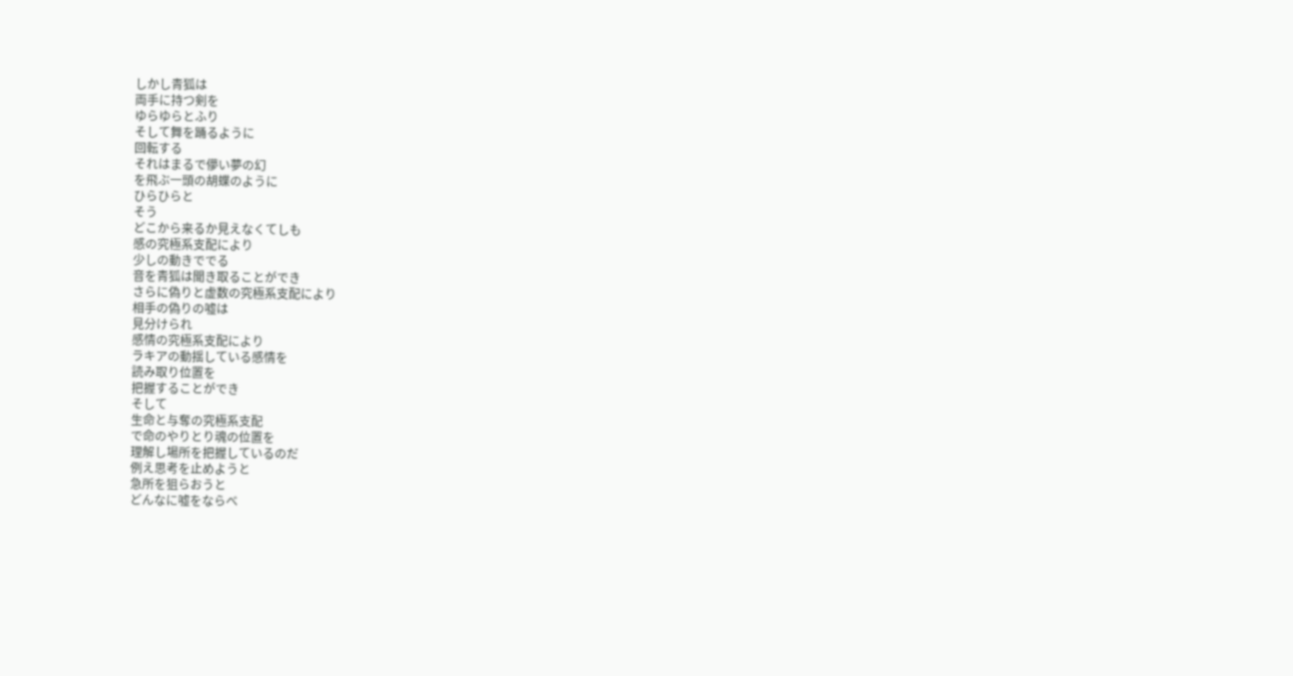しかし青狐は
両手に持つ剣を
ゆらゆらとふり
そして舞を踊るように
回転する
それはまるで儚い夢の幻
を飛ぶ一頭の胡蝶のように
ひらひらと
そう
どこから来るか見えなくてしも
感の究極系支配により
少しの動きででる
音を青狐は聞き取ることができ
さらに偽りと虚数の究極系支配により
相手の偽りの嘘は
見分けられ
感情の究極系支配により
ラキアの動揺している感情を
読み取り位置を
把握することができ
そして
生命と与奪の究極系支配
で命のやりとり魂の位置を
理解し場所を把握しているのだ
例え思考を止めようと
急所を狙らおうと
どんなに嘘をならべ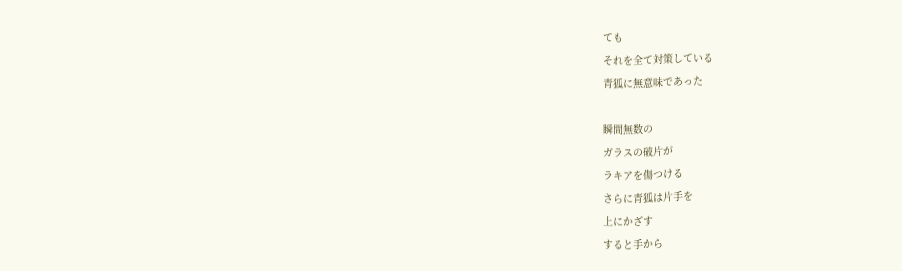ても
それを全て対策している
青狐に無意味であった

瞬間無数の
ガラスの破片が
ラキアを傷つける
さらに青狐は片手を
上にかざす
すると手から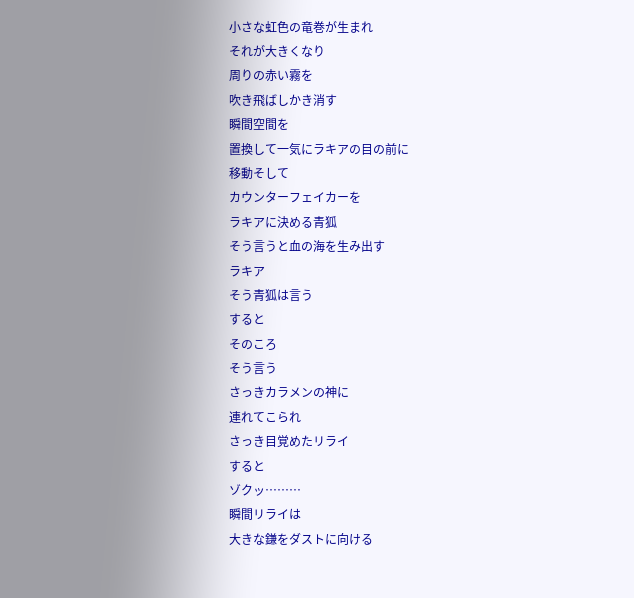小さな虹色の竜巻が生まれ
それが大きくなり
周りの赤い霧を
吹き飛ばしかき消す
瞬間空間を
置換して一気にラキアの目の前に
移動そして
カウンターフェイカーを
ラキアに決める青狐
そう言うと血の海を生み出す
ラキア
そう青狐は言う
すると
そのころ
そう言う
さっきカラメンの神に
連れてこられ
さっき目覚めたリライ
すると
ゾクッ………
瞬間リライは
大きな鎌をダストに向ける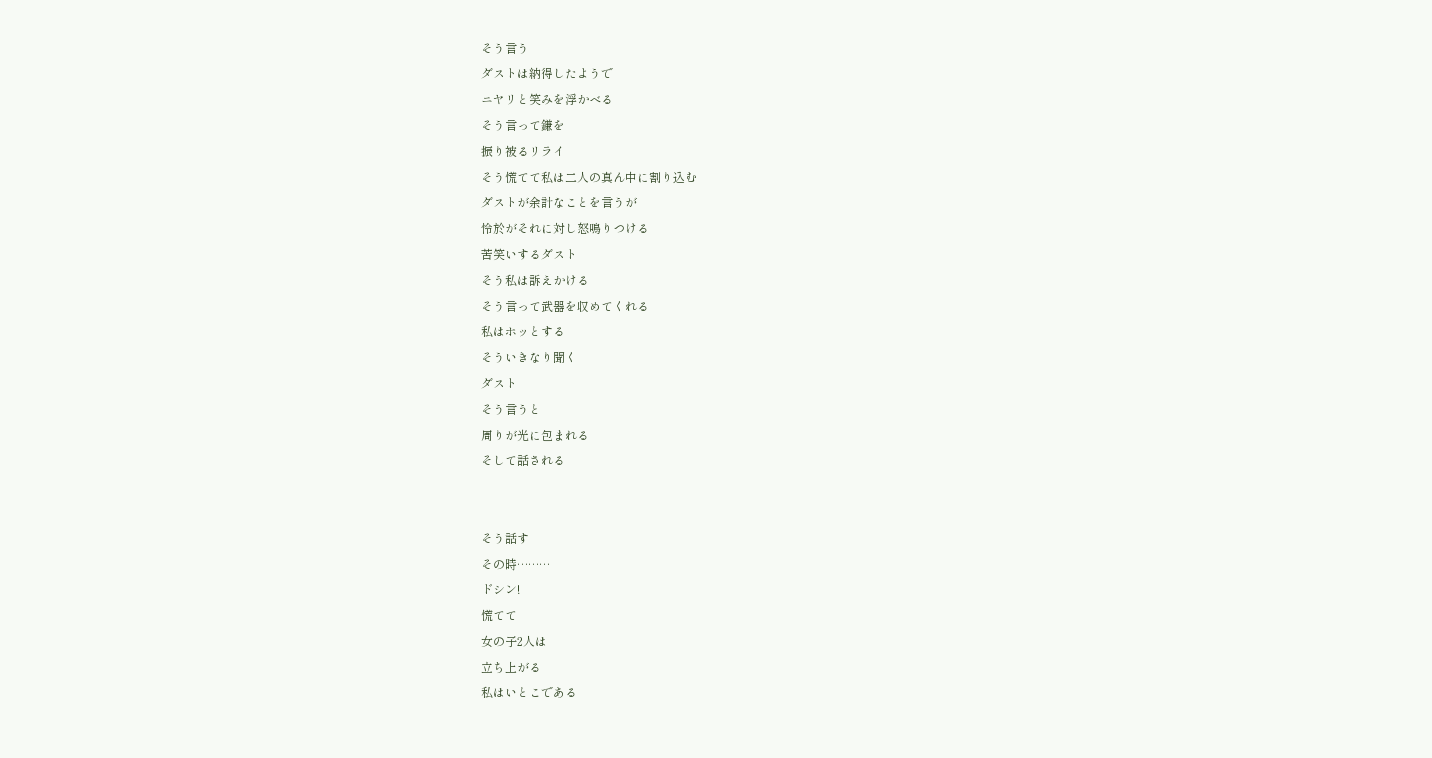そう言う
ダストは納得したようで
ニヤリと笑みを浮かべる
そう言って鎌を
振り被るリライ
そう慌てて私は二人の真ん中に割り込む
ダストが余計なことを言うが
怜於がそれに対し怒鳴りつける
苦笑いするダスト
そう私は訴えかける
そう言って武器を収めてくれる
私はホッとする
そういきなり聞く
ダスト
そう言うと
周りが光に包まれる
そして話される


そう話す
その時………
ドシン!
慌てて
女の子2人は
立ち上がる
私はいとこである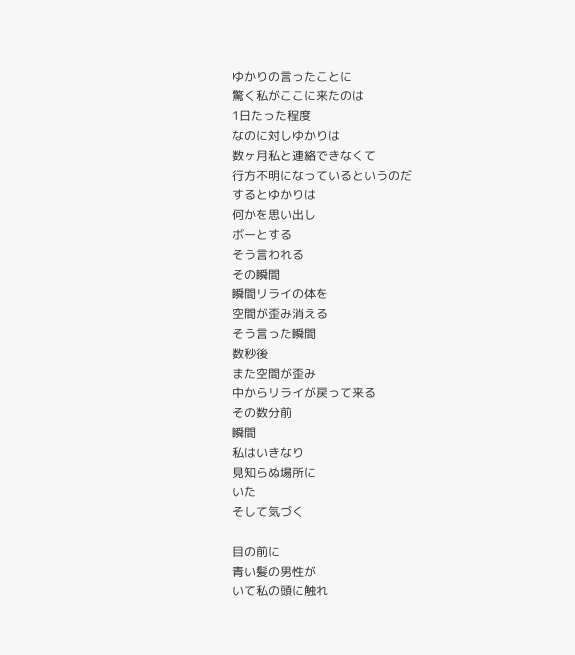ゆかりの言ったことに
驚く私がここに来たのは
1日たった程度
なのに対しゆかりは
数ヶ月私と連絡できなくて
行方不明になっているというのだ
するとゆかりは
何かを思い出し
ボーとする
そう言われる
その瞬間
瞬間リライの体を
空間が歪み消える
そう言った瞬間
数秒後
また空間が歪み
中からリライが戻って来る
その数分前
瞬間
私はいきなり
見知らぬ場所に
いた
そして気づく

目の前に
青い髪の男性が
いて私の頭に触れ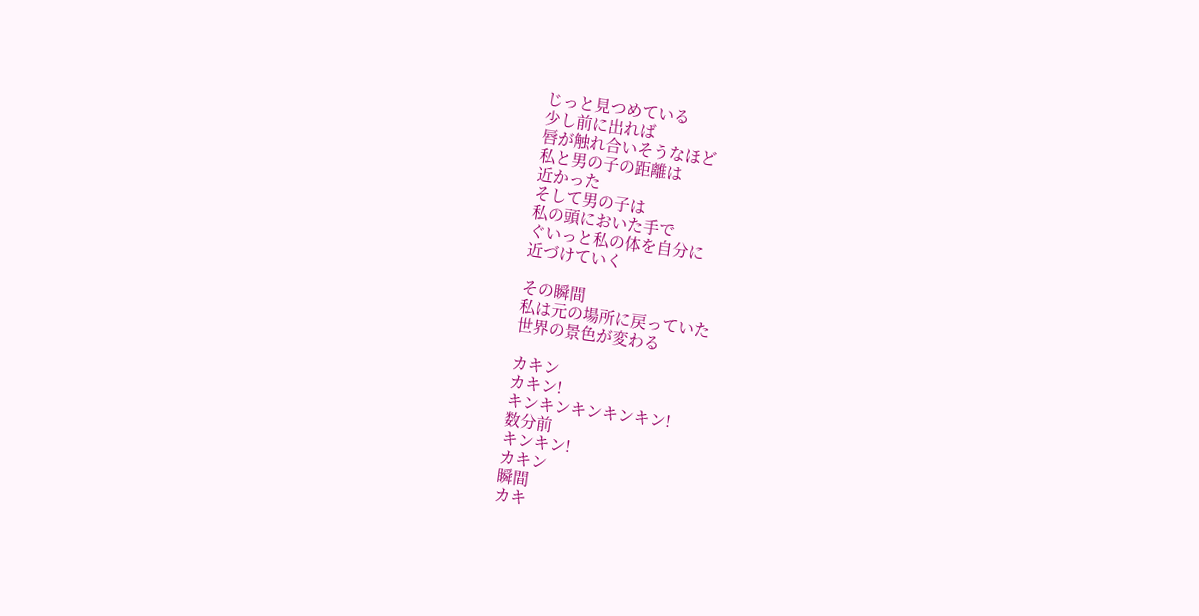じっと見つめている
少し前に出れば
唇が触れ合いそうなほど
私と男の子の距離は
近かった
そして男の子は
私の頭においた手で
ぐいっと私の体を自分に
近づけていく

その瞬間
私は元の場所に戻っていた
世界の景色が変わる

カキン
カキン!
キンキンキンキンキン!
数分前
キンキン!
カキン
瞬間
カキ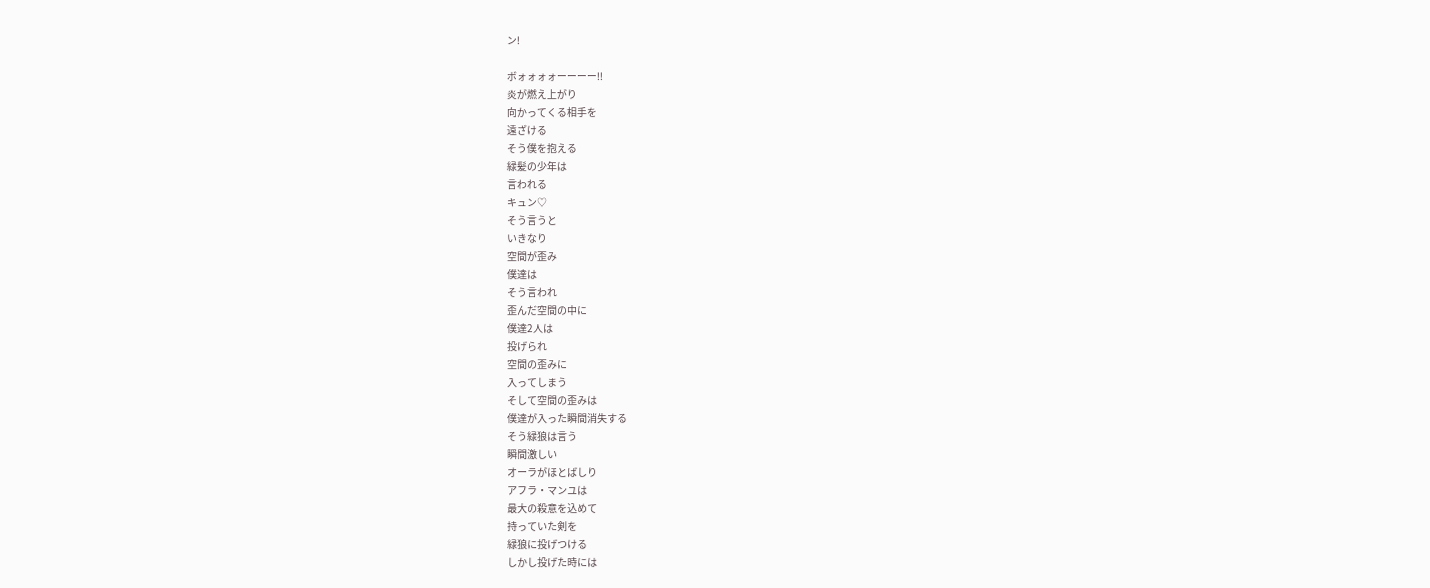ン!

ボォォォォーーーー!!
炎が燃え上がり
向かってくる相手を
遠ざける
そう僕を抱える
緑髪の少年は
言われる
キュン♡
そう言うと
いきなり
空間が歪み
僕達は
そう言われ
歪んだ空間の中に
僕達2人は
投げられ
空間の歪みに
入ってしまう
そして空間の歪みは
僕達が入った瞬間消失する
そう緑狼は言う
瞬間激しい
オーラがほとばしり
アフラ・マンユは
最大の殺意を込めて
持っていた剣を
緑狼に投げつける
しかし投げた時には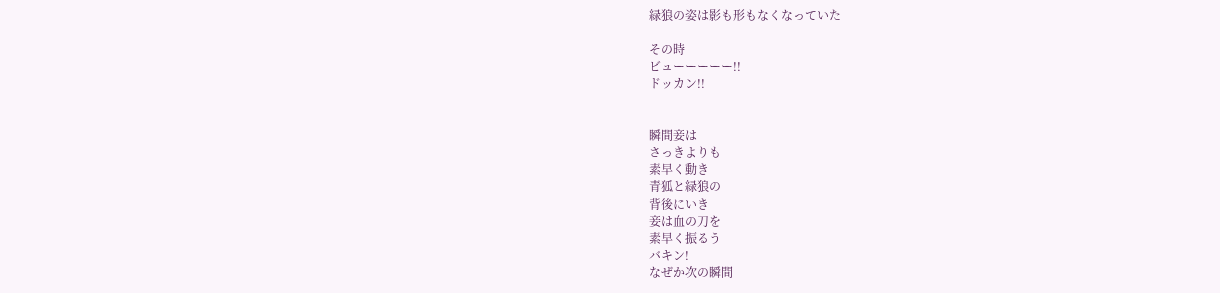緑狼の姿は影も形もなくなっていた

その時
ビューーーーー!!
ドッカン!!


瞬間妾は
さっきよりも
素早く動き
青狐と緑狼の
背後にいき
妾は血の刀を
素早く振るう
バキン!
なぜか次の瞬間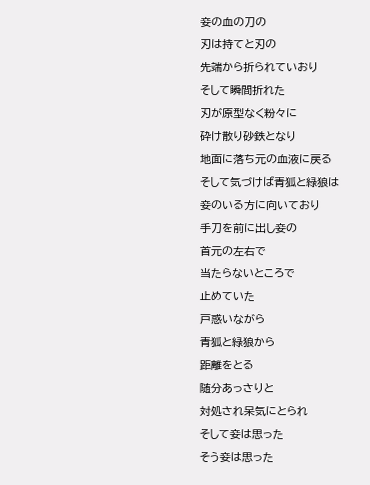妾の血の刀の
刃は持てと刃の
先端から折られていおり
そして瞬間折れた
刃が原型なく粉々に
砕け散り砂鉄となり
地面に落ち元の血液に戻る
そして気づけば青狐と緑狼は
妾のいる方に向いており
手刀を前に出し妾の
首元の左右で
当たらないところで
止めていた
戸惑いながら
青狐と緑狼から
距離をとる
随分あっさりと
対処され呆気にとられ
そして妾は思った
そう妾は思った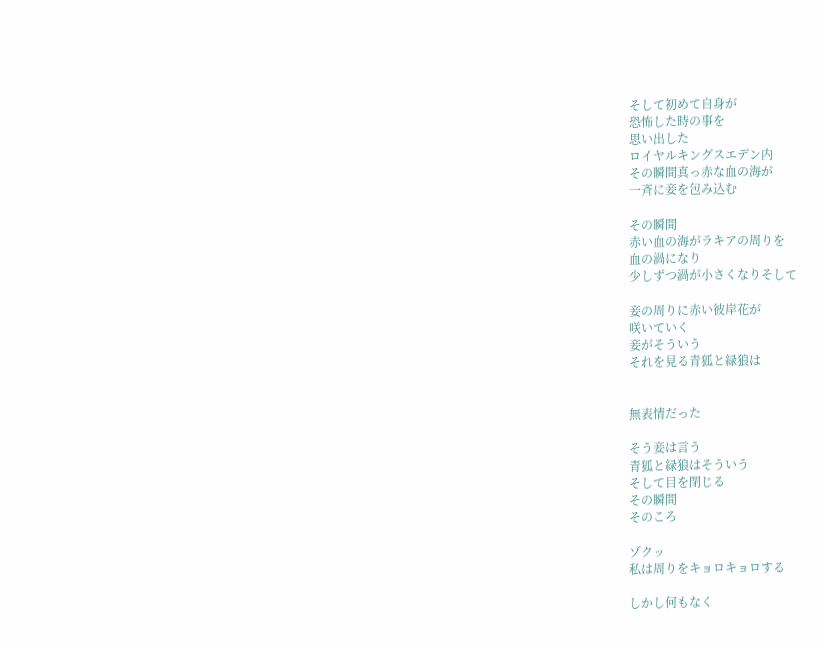そして初めて自身が
恐怖した時の事を
思い出した
ロイヤルキングスエデン内
その瞬間真っ赤な血の海が
一斉に妾を包み込む

その瞬間
赤い血の海がラキアの周りを
血の渦になり
少しずつ渦が小さくなりそして

妾の周りに赤い彼岸花が
咲いていく
妾がそういう
それを見る青狐と緑狼は


無表情だった

そう妾は言う
青狐と緑狼はそういう
そして目を閉じる
その瞬間
そのころ

ゾクッ
私は周りをキョロキョロする

しかし何もなく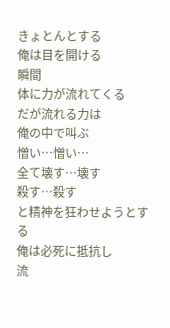きょとんとする
俺は目を開ける
瞬間
体に力が流れてくる
だが流れる力は
俺の中で叫ぶ
憎い…憎い…
全て壊す…壊す
殺す…殺す
と精神を狂わせようとする
俺は必死に抵抗し
流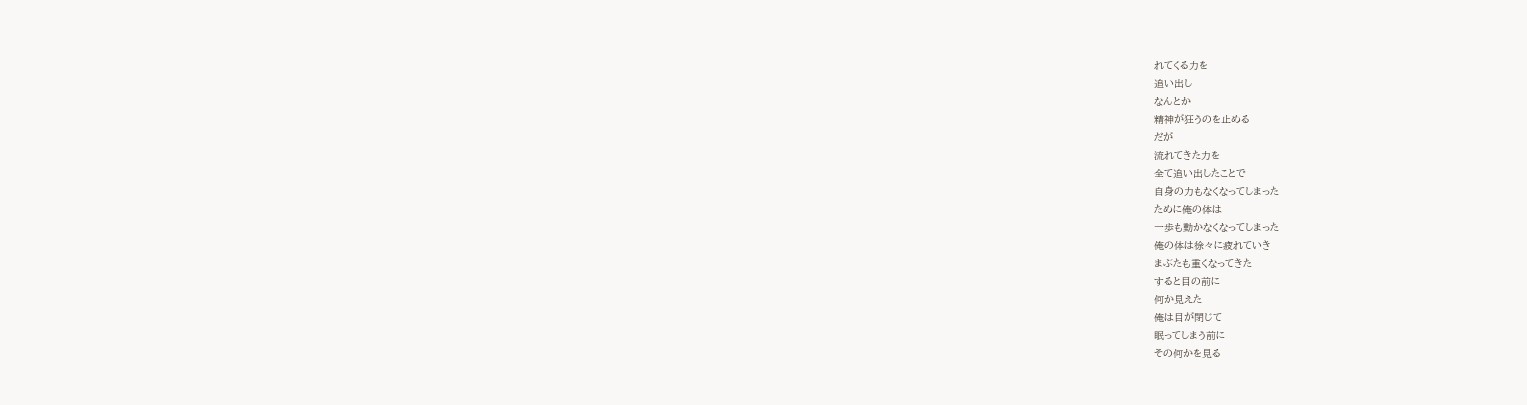れてくる力を
追い出し
なんとか
精神が狂うのを止める
だが
流れてきた力を
全て追い出したことで
自身の力もなくなってしまった
ために俺の体は
一歩も動かなくなってしまった
俺の体は徐々に疲れていき
まぶたも重くなってきた
すると目の前に
何か見えた
俺は目が閉じて
眠ってしまう前に
その何かを見る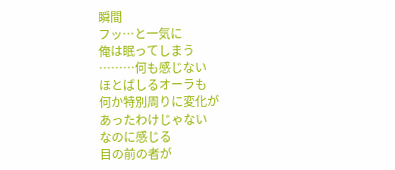瞬間
フッ…と一気に
俺は眠ってしまう
………何も感じない
ほとばしるオーラも
何か特別周りに変化が
あったわけじゃない
なのに感じる
目の前の者が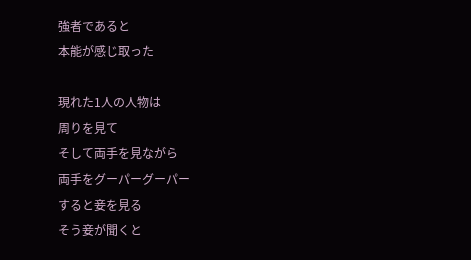強者であると
本能が感じ取った

現れた1人の人物は
周りを見て
そして両手を見ながら
両手をグーパーグーパー
すると妾を見る
そう妾が聞くと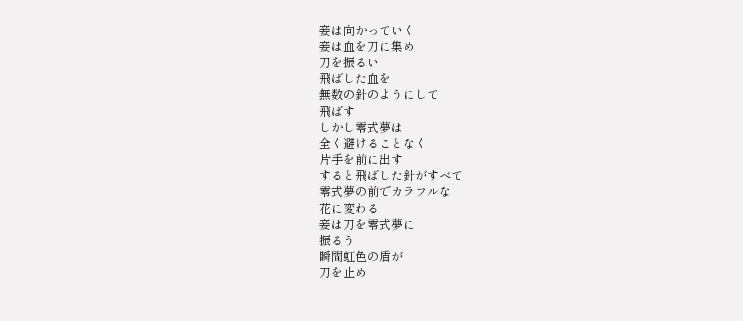妾は向かっていく
妾は血を刀に集め
刀を振るい
飛ばした血を
無数の針のようにして
飛ばす
しかし零式夢は
全く避けることなく
片手を前に出す
すると飛ばした針がすべて
零式夢の前でカラフルな
花に変わる
妾は刀を零式夢に
振るう
瞬間虹色の盾が
刀を止め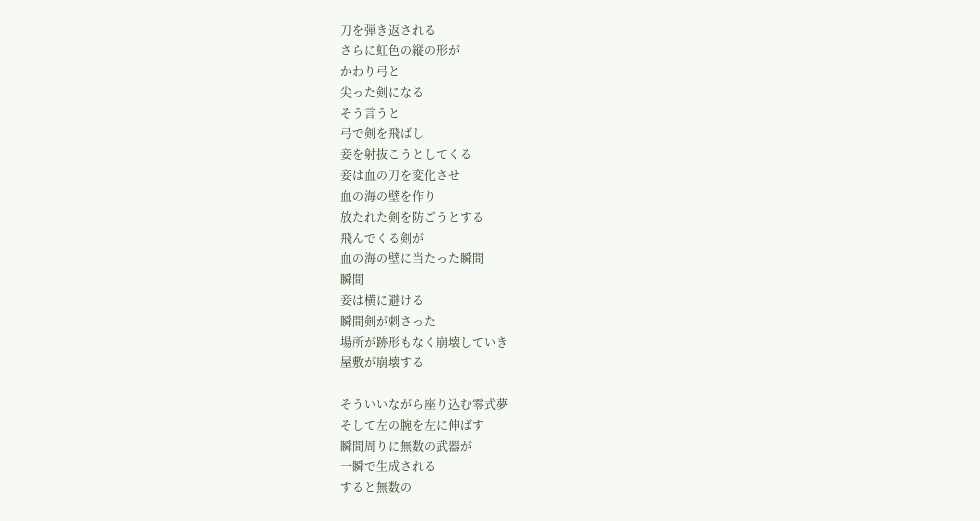刀を弾き返される
さらに虹色の縦の形が
かわり弓と
尖った剣になる
そう言うと
弓で剣を飛ばし
妾を射抜こうとしてくる
妾は血の刀を変化させ
血の海の壁を作り
放たれた剣を防ごうとする
飛んでくる剣が
血の海の壁に当たった瞬間
瞬間
妾は横に避ける
瞬間剣が刺さった
場所が跡形もなく崩壊していき
屋敷が崩壊する

そういいながら座り込む零式夢
そして左の腕を左に伸ばす
瞬間周りに無数の武器が
一瞬で生成される
すると無数の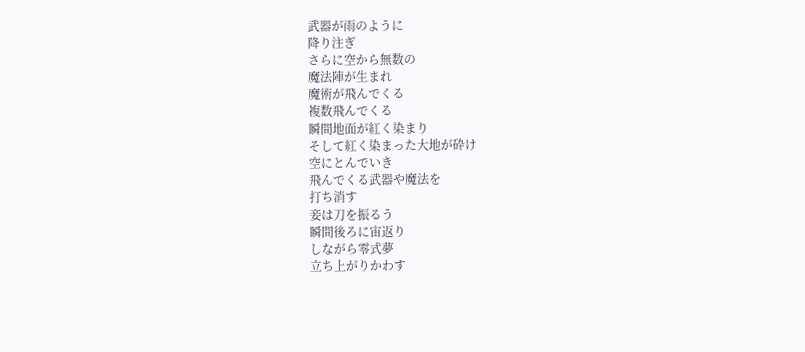武器が雨のように
降り注ぎ
さらに空から無数の
魔法陣が生まれ
魔術が飛んでくる
複数飛んでくる
瞬間地面が紅く染まり
そして紅く染まった大地が砕け
空にとんでいき
飛んでくる武器や魔法を
打ち消す
妾は刀を振るう
瞬間後ろに宙返り
しながら零式夢
立ち上がりかわす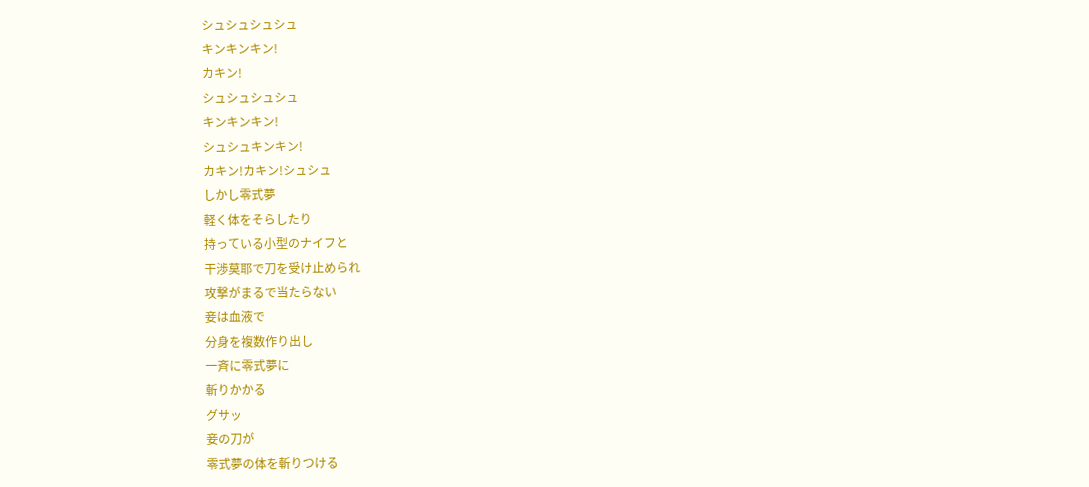シュシュシュシュ
キンキンキン!
カキン!
シュシュシュシュ
キンキンキン!
シュシュキンキン!
カキン!カキン!シュシュ
しかし零式夢
軽く体をそらしたり
持っている小型のナイフと
干渉莫耶で刀を受け止められ
攻撃がまるで当たらない
妾は血液で
分身を複数作り出し
一斉に零式夢に
斬りかかる
グサッ
妾の刀が
零式夢の体を斬りつける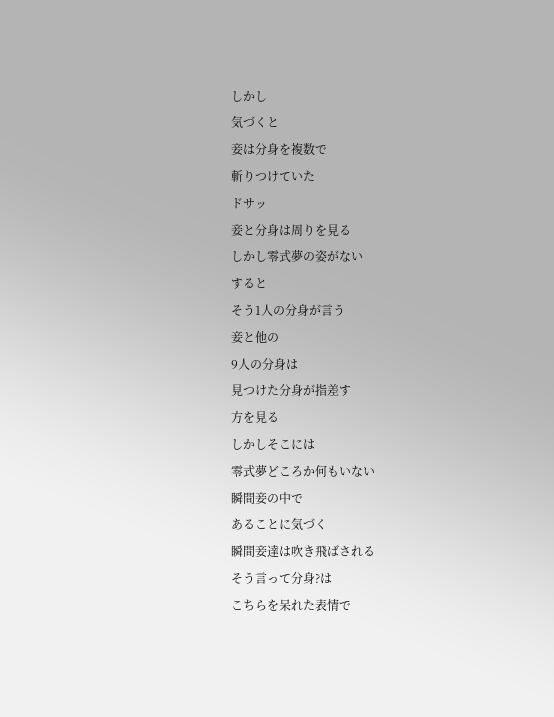しかし
気づくと
妾は分身を複数で
斬りつけていた
ドサッ
妾と分身は周りを見る
しかし零式夢の姿がない
すると
そう1人の分身が言う
妾と他の
9人の分身は
見つけた分身が指差す
方を見る
しかしそこには
零式夢どころか何もいない
瞬間妾の中で
あることに気づく
瞬間妾達は吹き飛ばされる
そう言って分身?は
こちらを呆れた表情で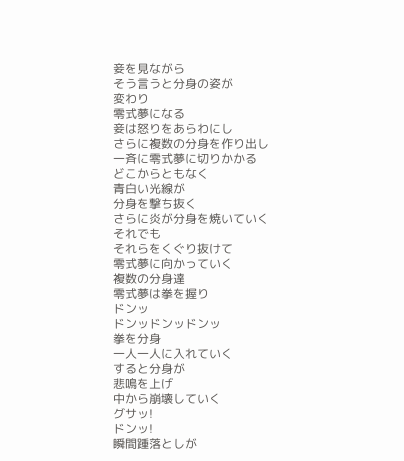妾を見ながら
そう言うと分身の姿が
変わり
零式夢になる
妾は怒りをあらわにし
さらに複数の分身を作り出し
一斉に零式夢に切りかかる
どこからともなく
青白い光線が
分身を撃ち抜く
さらに炎が分身を焼いていく
それでも
それらをくぐり抜けて
零式夢に向かっていく
複数の分身達
零式夢は拳を握り
ドンッ
ドンッドンッドンッ
拳を分身
一人一人に入れていく
すると分身が
悲鳴を上げ
中から崩壊していく
グサッ!
ドンッ!
瞬間踵落としが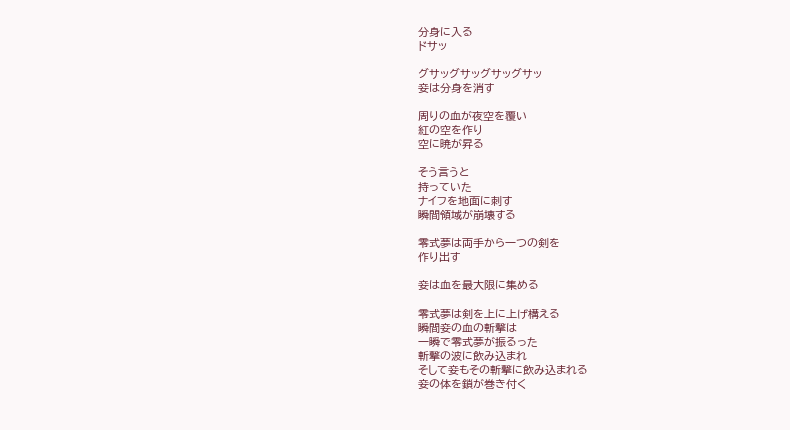分身に入る
ドサッ

グサッグサッグサッグサッ
妾は分身を消す

周りの血が夜空を覆い
紅の空を作り
空に暁が昇る

そう言うと
持っていた
ナイフを地面に刺す
瞬間領域が崩壊する

零式夢は両手から一つの剣を
作り出す

妾は血を最大限に集める

零式夢は剣を上に上げ構える
瞬間妾の血の斬撃は
一瞬で零式夢が振るった
斬撃の波に飲み込まれ
そして妾もその斬撃に飲み込まれる
妾の体を鎖が巻き付く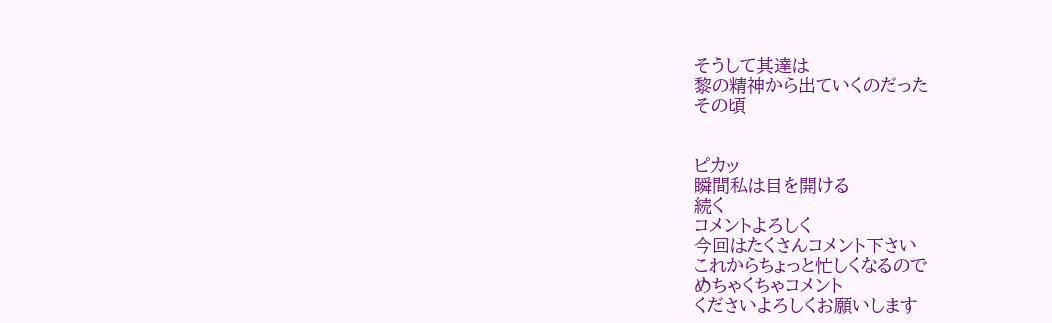そうして其達は
黎の精神から出ていくのだった
その頃


ピカッ
瞬間私は目を開ける
続く
コメントよろしく
今回はたくさんコメント下さい
これからちょっと忙しくなるので
めちゃくちゃコメント
くださいよろしくお願いします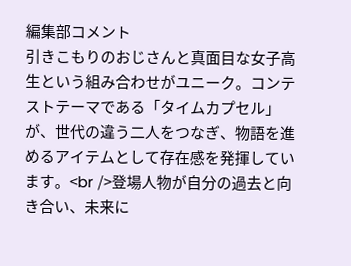編集部コメント
引きこもりのおじさんと真面目な女子高生という組み合わせがユニーク。コンテストテーマである「タイムカプセル」が、世代の違う二人をつなぎ、物語を進めるアイテムとして存在感を発揮しています。<br />登場人物が自分の過去と向き合い、未来に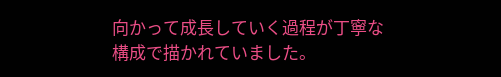向かって成長していく過程が丁寧な構成で描かれていました。